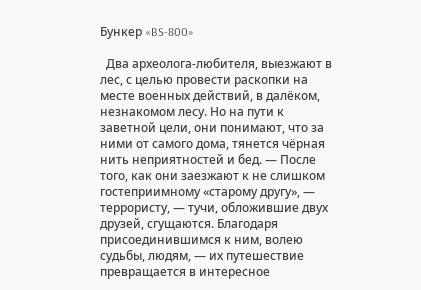Бункер «BS-800»

  Два археолога-любителя, выезжают в лес, с целью провести раскопки на месте военных действий, в далёком, незнакомом лесу. Но на пути к заветной цели, они понимают, что за ними от самого дома, тянется чёрная нить неприятностей и бед. — После того, как они заезжают к не слишком гостеприимному «старому другу», — террористу, — тучи, обложившие двух друзей, сгущаются. Благодаря присоединившимся к ним, волею судьбы, людям, — их путешествие превращается в интересное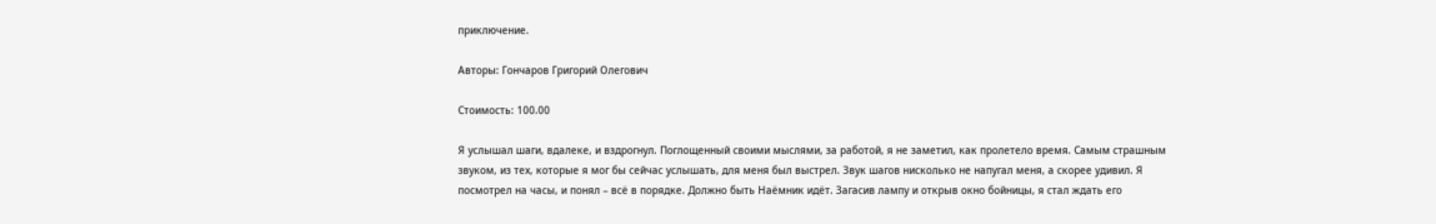приключение.

Авторы: Гончаров Григорий Олегович

Стоимость: 100.00

Я услышал шаги, вдалеке, и вздрогнул. Поглощенный своими мыслями, за работой, я не заметил, как пролетело время. Самым страшным звуком, из тех, которые я мог бы сейчас услышать, для меня был выстрел. Звук шагов нисколько не напугал меня, а скорее удивил. Я посмотрел на часы, и понял – всё в порядке. Должно быть Наёмник идёт. Загасив лампу и открыв окно бойницы, я стал ждать его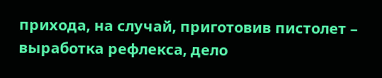прихода, на случай, приготовив пистолет – выработка рефлекса, дело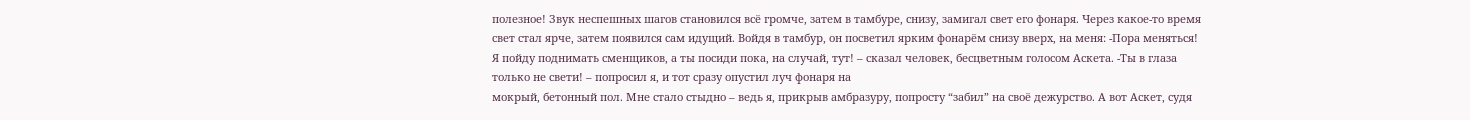полезное! Звук неспешных шагов становился всё громче, затем в тамбуре, снизу, замигал свет его фонаря. Через какое-то время свет стал ярче, затем появился сам идущий. Войдя в тамбур, он посветил ярким фонарём снизу вверх, на меня: -Пора меняться! Я пойду поднимать сменщиков, а ты посиди пока, на случай, тут! – сказал человек, бесцветным голосом Аскета. -Ты в глаза только не свети! – попросил я, и тот сразу опустил луч фонаря на
мокрый, бетонный пол. Мне стало стыдно – ведь я, прикрыв амбразуру, попросту “забил” на своё дежурство. А вот Аскет, судя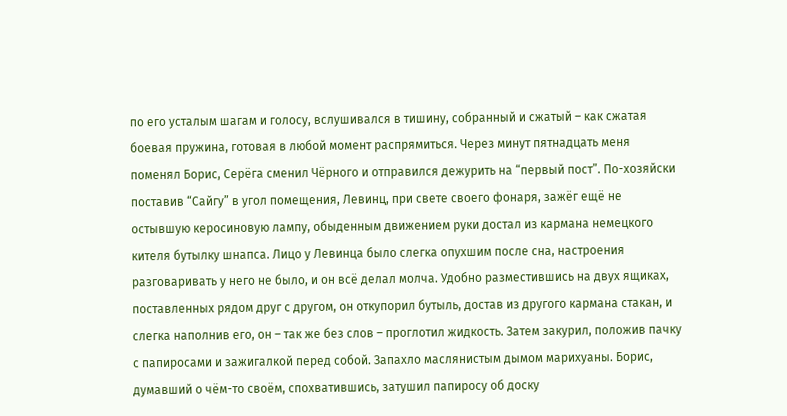по его усталым шагам и голосу, вслушивался в тишину, собранный и сжатый – как сжатая боевая пружина, готовая в любой момент распрямиться. Через минут пятнадцать меня поменял Борис, Серёга сменил Чёрного и отправился дежурить на “первый пост”. По-хозяйски поставив “Сайгу” в угол помещения, Левинц, при свете своего фонаря, зажёг ещё не остывшую керосиновую лампу, обыденным движением руки достал из кармана немецкого кителя бутылку шнапса. Лицо у Левинца было слегка опухшим после сна, настроения разговаривать у него не было, и он всё делал молча. Удобно разместившись на двух ящиках, поставленных рядом друг с другом, он откупорил бутыль, достав из другого кармана стакан, и слегка наполнив его, он – так же без слов – проглотил жидкость. Затем закурил, положив пачку с папиросами и зажигалкой перед собой. Запахло маслянистым дымом марихуаны. Борис, думавший о чём-то своём, спохватившись, затушил папиросу об доску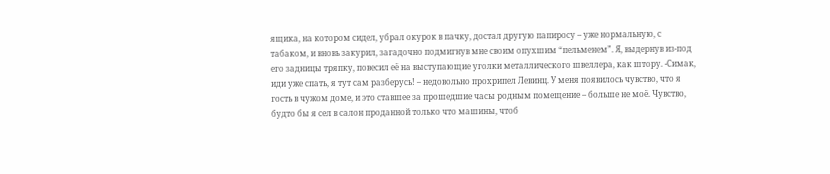ящика, на котором сидел, убрал окурок в пачку, достал другую папиросу – уже нормальную, с табаком, и вновь закурил, загадочно подмигнув мне своим опухшим “пельменем”. Я, выдернув из-под его задницы тряпку, повесил её на выступающие уголки металлического швеллера, как штору. -Симак, иди уже спать, я тут сам разберусь! – недовольно прохрипел Левинц. У меня появилось чувство, что я гость в чужом доме, и это ставшее за прошедшие часы родным помещение – больше не моё. Чувство, будто бы я сел в салон проданной только что машины, чтоб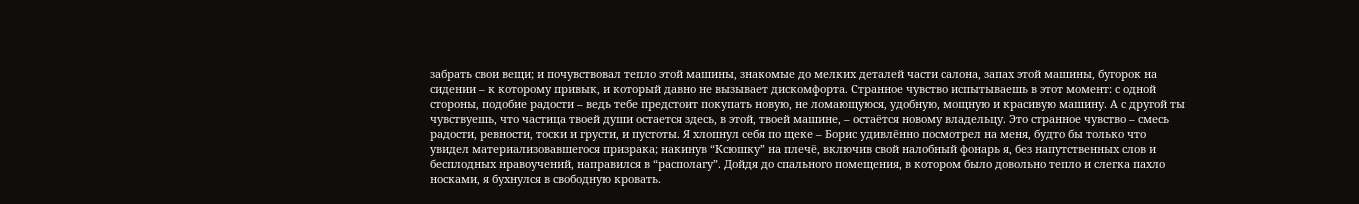забрать свои вещи; и почувствовал тепло этой машины, знакомые до мелких деталей части салона, запах этой машины, бугорок на сидении – к которому привык, и который давно не вызывает дискомфорта. Странное чувство испытываешь в этот момент: с одной стороны, подобие радости – ведь тебе предстоит покупать новую, не ломающуюся, удобную, мощную и красивую машину. А с другой ты чувствуешь, что частица твоей души остается здесь, в этой, твоей машине, – остаётся новому владельцу. Это странное чувство – смесь радости, ревности, тоски и грусти, и пустоты. Я хлопнул себя по щеке – Борис удивлённо посмотрел на меня, будто бы только что увидел материализовавшегося призрака; накинув “Ксюшку” на плечё, включив свой налобный фонарь я, без напутственных слов и бесплодных нравоучений, направился в “располагу”. Дойдя до спального помещения, в котором было довольно тепло и слегка пахло носками, я бухнулся в свободную кровать.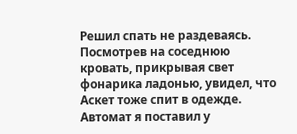Решил спать не раздеваясь. Посмотрев на соседнюю кровать, прикрывая свет фонарика ладонью, увидел, что Аскет тоже спит в одежде. Автомат я поставил у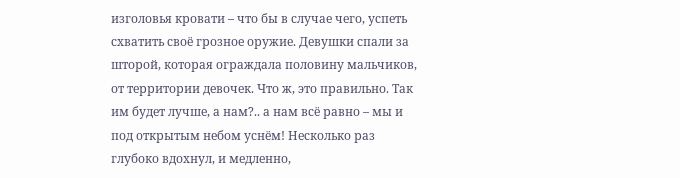изголовья кровати – что бы в случае чего, успеть схватить своё грозное оружие. Девушки спали за шторой, которая ограждала половину мальчиков, от территории девочек. Что ж, это правильно. Так им будет лучше, а нам?.. а нам всё равно – мы и под открытым небом уснём! Несколько раз глубоко вдохнул, и медленно,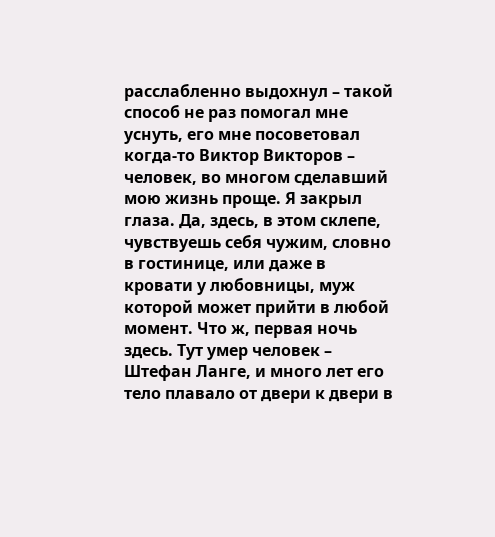расслабленно выдохнул – такой способ не раз помогал мне уснуть, его мне посоветовал когда-то Виктор Викторов – человек, во многом сделавший мою жизнь проще. Я закрыл глаза. Да, здесь, в этом склепе, чувствуешь себя чужим, словно в гостинице, или даже в кровати у любовницы, муж которой может прийти в любой момент. Что ж, первая ночь здесь. Тут умер человек – Штефан Ланге, и много лет его тело плавало от двери к двери в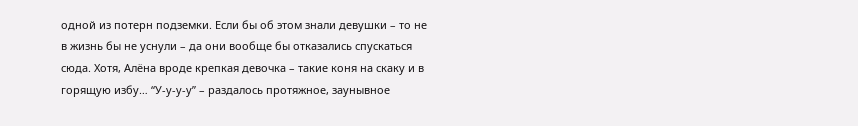одной из потерн подземки. Если бы об этом знали девушки – то не в жизнь бы не уснули – да они вообще бы отказались спускаться сюда. Хотя, Алёна вроде крепкая девочка – такие коня на скаку и в горящую избу… “У-у-у-у” – раздалось протяжное, заунывное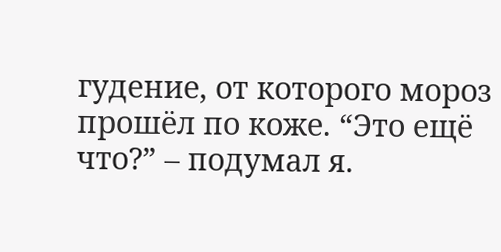гудение, от которого мороз прошёл по коже. “Это ещё что?” – подумал я.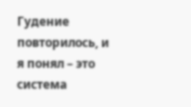Гудение повторилось, и я понял – это система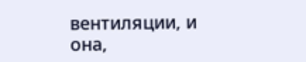вентиляции, и она,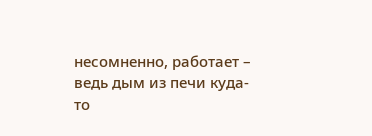несомненно, работает – ведь дым из печи куда-то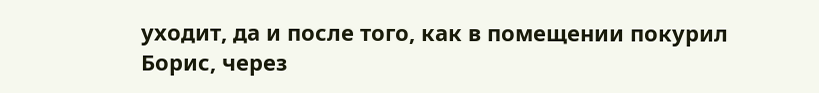уходит, да и после того, как в помещении покурил Борис, через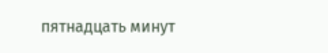пятнадцать минут